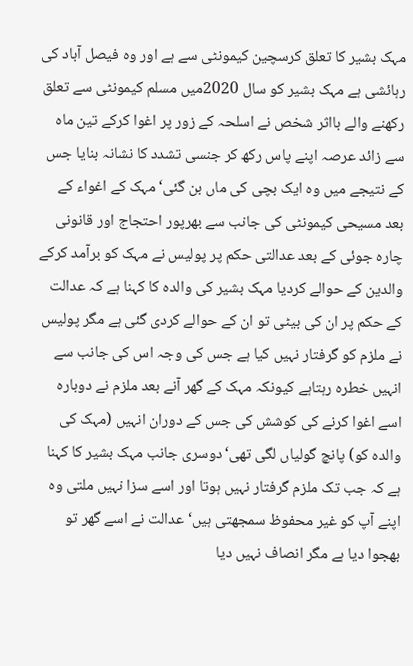مہک بشیر کا تعلق کرسچین کیمونٹی سے ہے اور وہ فیصل آباد کی رہائشی ہے مہک بشیر کو سال 2020میں مسلم کیمونٹی سے تعلق رکھنے والے بااثر شخص نے اسلحہ کے زور پر اغوا کرکے تین ماہ سے زائد عرصہ اپنے پاس رکھ کر جنسی تشدد کا نشانہ بنایا جس کے نتیجے میں وہ ایک بچی کی ماں بن گئی‘مہک کے اغواء کے بعد مسیحی کیمونٹی کی جانب سے بھرپور احتجاج اور قانونی چارہ جوئی کے بعد عدالتی حکم پر پولیس نے مہک کو برآمد کرکے والدین کے حوالے کردیا مہک بشیر کی والدہ کا کہنا ہے کہ عدالت کے حکم پر ان کی بیٹی تو ان کے حوالے کردی گئی ہے مگر پولیس نے ملزم کو گرفتار نہیں کیا ہے جس کی وجہ اس کی جانب سے انہیں خطرہ رہتاہے کیونکہ مہک کے گھر آنے بعد ملزم نے دوبارہ اسے اغوا کرنے کی کوشش کی جس کے دوران انہیں (مہک کی والدہ کو) پانچ گولیاں لگی تھی‘دوسری جانب مہک بشیر کا کہنا ہے کہ جب تک ملزم گرفتار نہیں ہوتا اور اسے سزا نہیں ملتی وہ اپنے آپ کو غیر محفوظ سمجھتی ہیں‘عدالت نے اسے گھر تو بھجوا دیا ہے مگر انصاف نہیں دیا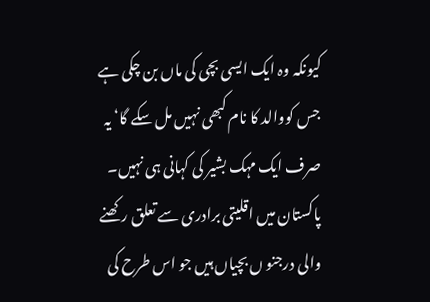کیونکہ وہ ایک ایسی بچی کی ماں بن چکی ہے جس کووالد کا نام کبھی نہیں مل سکے گا‘ یہ صرف ایک مہک بشیر کی کہانی ہی نہیں۔ پاکستان میں اقلیتی برادری سے تعلق رکھنے والی درجنو ں بچیاں ہیں جو اس طرح کی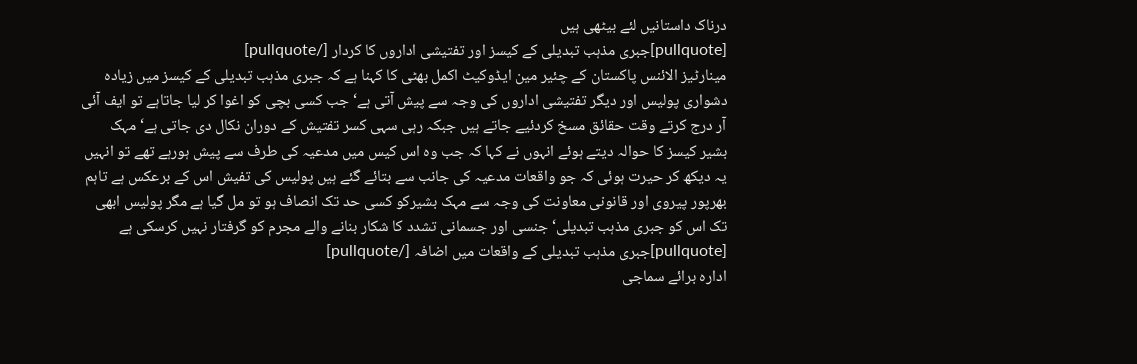درناک داستانیں لئے بیٹھی ہیں
[pullquote]جبری مذہب تبدیلی کے کیسز اور تفتیشی اداروں کا کردار [/pullquote]
مینارٹیز الائنس پاکستان کے چئیر مین ایڈوکیٹ اکمل بھٹی کا کہنا ہے کہ جبری مذہب تبدیلی کے کیسز میں زیادہ دشواری پولیس اور دیگر تفتیشی اداروں کی وجہ سے پیش آتی ہے‘ جب کسی بچی کو اغوا کر لیا جاتاہے تو ایف آئی آر درج کرتے وقت حقائق مسخ کردئیے جاتے ہیں جبکہ رہی سہی کسر تفتیش کے دوران نکال دی جاتی ہے‘ مہک بشیر کیسز کا حوالہ دیتے ہوئے انہوں نے کہا کہ جب وہ اس کیس میں مدعیہ کی طرف سے پیش ہورہے تھے تو انہیں یہ دیکھ کر حیرت ہوئی کہ جو واقعات مدعیہ کی جانب سے بتائے گئے ہیں پولیس کی تفیش اس کے برعکس ہے تاہم بھرپور پیروی اور قانونی معاونت کی وجہ سے مہک بشیرکو کسی حد تک انصاف ہو تو مل گیا ہے مگر پولیس ابھی تک اس کو جبری مذہب تبدیلی‘ جنسی اور جسمانی تشدد کا شکار بنانے والے مجرم کو گرفتار نہیں کرسکی ہے
[pullquote]جبری مذہب تبدیلی کے واقعات میں اضافہ [/pullquote]
ادارہ برائے سماجی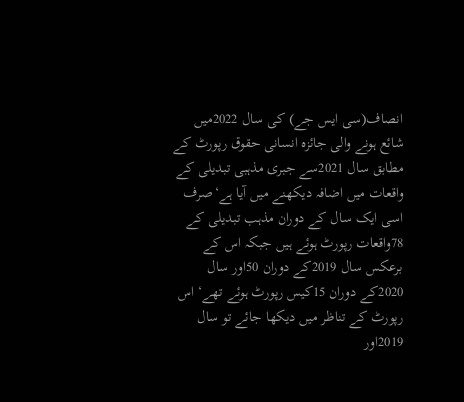انصاف(سی ایس جے) کی سال 2022میں شائع ہونے والی جائزہ انسانی حقوق رپورٹ کے مطابق سال 2021سے جبری مذہبی تبدیلی کے واقعات میں اضافہ دیکھنے میں آیا ہے‘صرف اسی ایک سال کے دوران مذہب تبدیلی کے 78واقعات رپورٹ ہوئے ہیں جبکہ اس کے برعکس سال 2019کے دوران 50اور سال 2020کے دوران 15کیس رپورٹ ہوئے تھے‘ اس رپورٹ کے تناظر میں دیکھا جائے تو سال 2019اور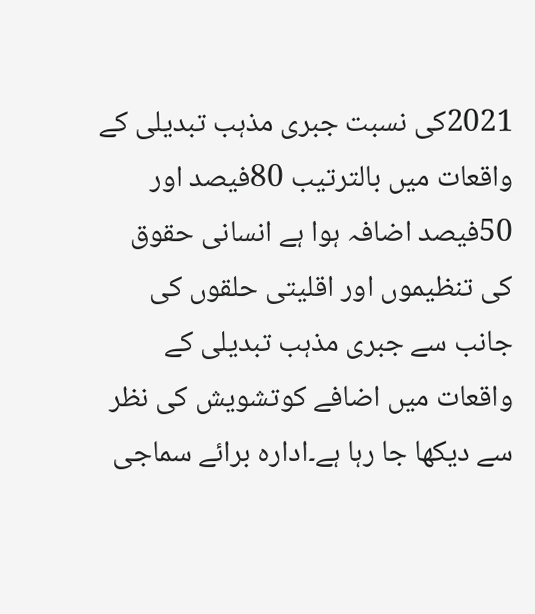2021کی نسبت جبری مذہب تبدیلی کے واقعات میں بالترتیب 80فیصد اور 50فیصد اضافہ ہوا ہے انسانی حقوق کی تنظیموں اور اقلیتی حلقوں کی جانب سے جبری مذہب تبدیلی کے واقعات میں اضافے کوتشویش کی نظر سے دیکھا جا رہا ہے۔ادارہ برائے سماجی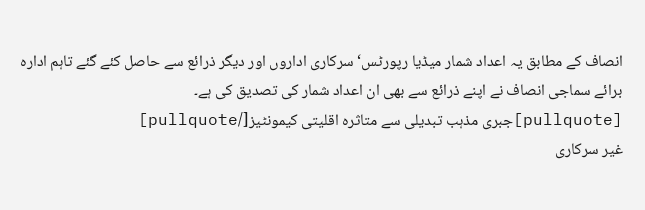انصاف کے مطابق یہ اعداد شمار میڈیا رپورٹس‘سرکاری اداروں اور دیگر ذرائع سے حاصل کئے گئے تاہم ادارہ برائے سماجی انصاف نے اپنے ذرائع سے بھی ان اعداد شمار کی تصدیق کی ہے۔
[pullquote]جبری مذہب تبدیلی سے متاثرہ اقلیتی کیمونٹیز[/pullquote]
غیر سرکاری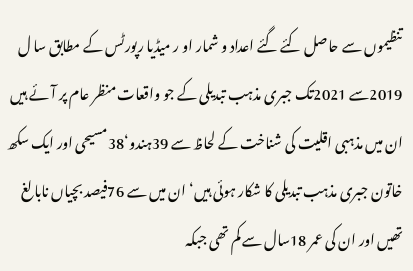تنظیموں سے حاصل کئے گئے اعداد و شمار او ر میڈیا رپورٹس کے مطابق سا ل 2019سے 2021تک جبری مذہب تبدیلی کے جو واقعات منظر عام پر آئے ہیں ان میں مذہبی اقلیت کی شناخت کے لحاظ سے 39ہندو‘38مسیحی اور ایک سکھ خاتون جبری مذہب تبدیلی کا شکار ہوئی ہیں‘ ان میں سے 76فیصد بچیاں نابالغ تھیں اور ان کی عمر 18سال سے کم تھی جبکہ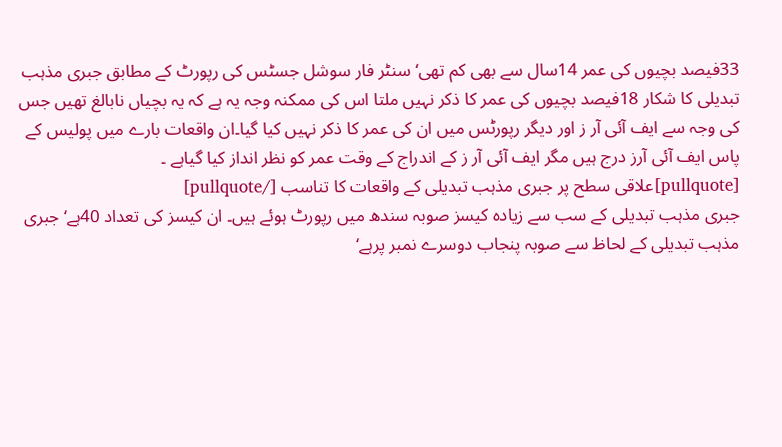33فیصد بچیوں کی عمر 14سال سے بھی کم تھی‘سنٹر فار سوشل جسٹس کی رپورٹ کے مطابق جبری مذہب تبدیلی کا شکار 18فیصد بچیوں کی عمر کا ذکر نہیں ملتا اس کی ممکنہ وجہ یہ ہے کہ یہ بچیاں نابالغ تھیں جس کی وجہ سے ایف آئی آر ز اور دیگر رپورٹس میں ان کی عمر کا ذکر نہیں کیا گیا۔ان واقعات بارے میں پولیس کے پاس ایف آئی آرز درج ہیں مگر ایف آئی آر ز کے اندراج کے وقت عمر کو نظر انداز کیا گیاہے ۔
[pullquote]علاقی سطح پر جبری مذہب تبدیلی کے واقعات کا تناسب [/pullquote]
جبری مذہب تبدیلی کے سب سے زیادہ کیسز صوبہ سندھ میں رپورٹ ہوئے ہیں۔ ان کیسز کی تعداد 40ہے‘جبری مذہب تبدیلی کے لحاظ سے صوبہ پنجاب دوسرے نمبر پرہے‘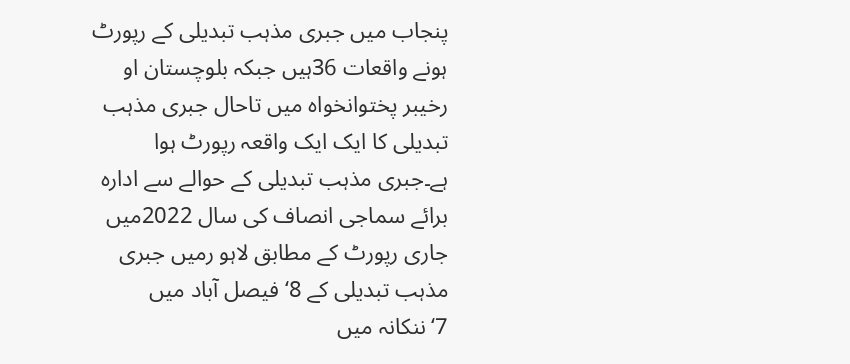پنجاب میں جبری مذہب تبدیلی کے رپورٹ ہونے واقعات 36ہیں جبکہ بلوچستان او رخیبر پختوانخواہ میں تاحال جبری مذہب تبدیلی کا ایک ایک واقعہ رپورٹ ہوا ہے۔جبری مذہب تبدیلی کے حوالے سے ادارہ برائے سماجی انصاف کی سال 2022میں جاری رپورٹ کے مطابق لاہو رمیں جبری مذہب تبدیلی کے 8‘ فیصل آباد میں 7‘ننکانہ میں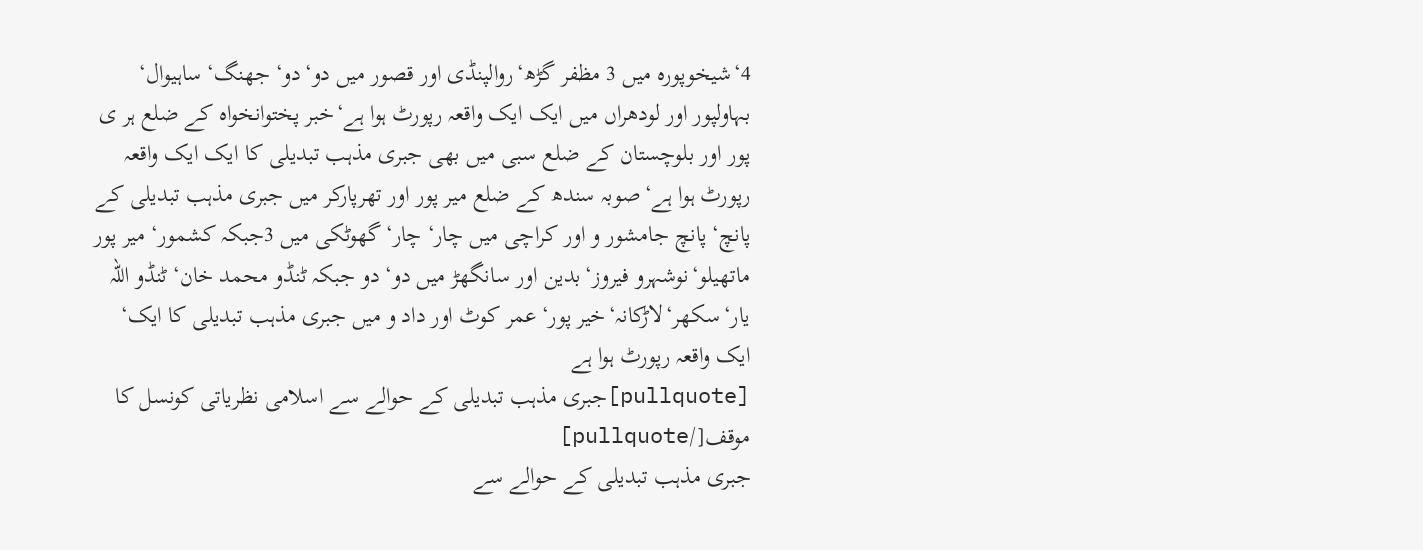4‘شیخوپورہ میں 3 مظفر گڑھ‘روالپنڈی اور قصور میں دو‘دو‘ جھنگ‘ ساہیوال‘ بہاولپور اور لودھراں میں ایک ایک واقعہ رپورٹ ہوا ہے‘خبر پختوانخواہ کے ضلع ہر ی پور اور بلوچستان کے ضلع سبی میں بھی جبری مذہب تبدیلی کا ایک ایک واقعہ رپورٹ ہوا ہے‘صوبہ سندھ کے ضلع میر پور اور تھرپارکر میں جبری مذہب تبدیلی کے پانچ‘پانچ جامشور و اور کراچی میں چار‘ چار‘گھوٹکی میں 3جبکہ کشمور‘ میر پور ماتھیلو‘نوشہرو فیروز‘بدین اور سانگھڑ میں دو‘ دو جبکہ ٹنڈو محمد خان‘ٹنڈو اللہ یار‘سکھر‘لاڑکانہ‘خیر پور‘عمر کوٹ اور داد و میں جبری مذہب تبدیلی کا ایک‘ ایک واقعہ رپورٹ ہوا ہے
[pullquote]جبری مذہب تبدیلی کے حوالے سے اسلامی نظریاتی کونسل کا موقف[/pullquote]
جبری مذہب تبدیلی کے حوالے سے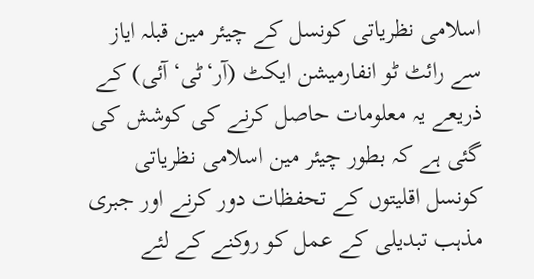اسلامی نظریاتی کونسل کے چیئر مین قبلہ ایاز سے رائٹ ٹو انفارمیشن ایکٹ (آر‘ٹی‘آئی) کے ذریعے یہ معلومات حاصل کرنے کی کوشش کی گئی ہے کہ بطور چیئر مین اسلامی نظریاتی کونسل اقلیتوں کے تحفظات دور کرنے اور جبری مذہب تبدیلی کے عمل کو روکنے کے لئے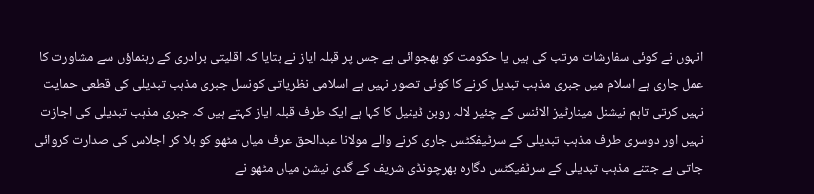انہوں نے کوئی سفارشات مرتب کی ہیں یا حکومت کو بھجوائی ہے جس پر قبلہ ایاز نے بتایا کہ اقلیتی برادری کے رہنماؤں سے مشاورت کا عمل جاری ہے اسلام میں جبری مذہب تبدیل کرنے کا کوئی تصور نہیں ہے اسلامی نظریاتی کونسل جبری مذہب تبدیلی کی قطعی حمایت نہیں کرتی تاہم نیشنل مینارٹیز الائنس کے چئیر لالہ روبن ڈینیل کا کہا ہے ایک طرف قبلہ ایاز کہتے ہیں کہ جبری مذہب تبدیلی کی اجازت نہیں اور دوسری طرف مذہب تبدیلی کے سرٹیفکٹس جاری کرنے والے مولانا عبدالحق عرف میاں مٹھو کو بلا کر اجلاس کی صدارت کروائی جاتی ہے جتنے مذہب تبدیلی کے سرٹفیکٹس دگارہ بھرچونڈی شریف کے گدی نیشن میاں مٹھو نے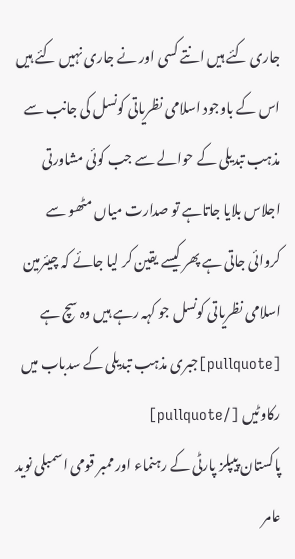جاری کئے ہیں انتے کسی اور نے جاری نہیں کئے ہیں اس کے باوجود اسلامی نظریاتی کونسل کی جانب سے مذہب تبدیلی کے حوالے سے جب کوئی مشاورتی اجلاس بلایا جاتاہے تو صدارت میاں مٹھو سے کروائی جاتی ہے پھر کیسے یقین کر لیا جائے کہ چیئرمین اسلامی نظریاتی کونسل جو کہہ رہے ہیں وہ سچ ہے
[pullquote]جبری مذہب تبدیلی کے سدباب میں رکاوٹیں [/pullquote]
پاکستان پیپلز پارٹی کے رہنماء اور ممبر قومی اسمبلی نوید عامر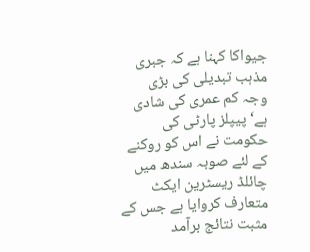جیواکا کہنا ہے کہ جبری مذہب تبدیلی کی بڑی وجہ کم عمری کی شادی ہے‘ پیپلز پارٹی کی حکومت نے اس کو روکنے کے لئے صوبہ سندھ میں چائلڈ ریسٹرین ایکٹ متعارف کروایا ہے جس کے مثبت نتائج برآمد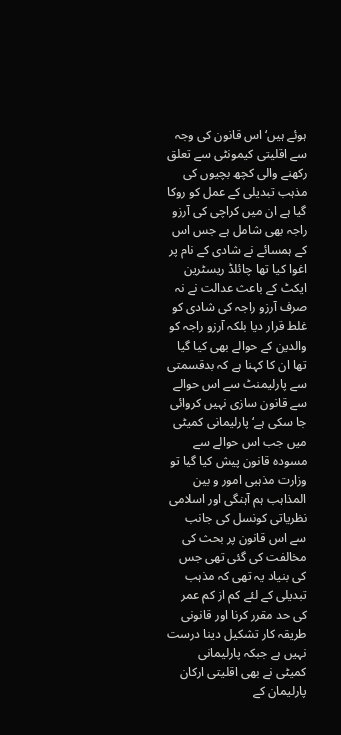ہوئے ہیں‘اس قانون کی وجہ سے اقلیتی کیمونٹی سے تعلق رکھنے والی کچھ بچیوں کی مذہب تبدیلی کے عمل کو روکا گیا ہے ان میں کراچی کی آرزو راجہ بھی شامل ہے جس اس کے ہمسائے نے شادی کے نام پر اغوا کیا تھا چائلڈ ریسٹرین ایکٹ کے باعث عدالت نے نہ صرف آرزو راجہ کی شادی کو غلط قرار دیا بلکہ آرزو راجہ کو والدین کے حوالے بھی کیا گیا تھا ان کا کہنا ہے کہ بدقسمتی سے پارلیمنٹ سے اس حوالے سے قانون سازی نہیں کروائی جا سکی ہے‘ پارلیمانی کمیٹی میں جب اس حوالے سے مسودہ قانون پیش کیا گیا تو وزارت مذہبی امور و بین المذاہب ہم آہنگی اور اسلامی نظریاتی کونسل کی جانب سے اس قانون پر بحث کی مخالفت کی گئی تھی جس کی بنیاد یہ تھی کہ مذہب تبدیلی کے لئے کم از کم عمر کی حد مقرر کرنا اور قانونی طریقہ کار تشکیل دینا درست نہیں ہے جبکہ پارلیمانی کمیٹی نے بھی اقلیتی ارکان پارلیمان کے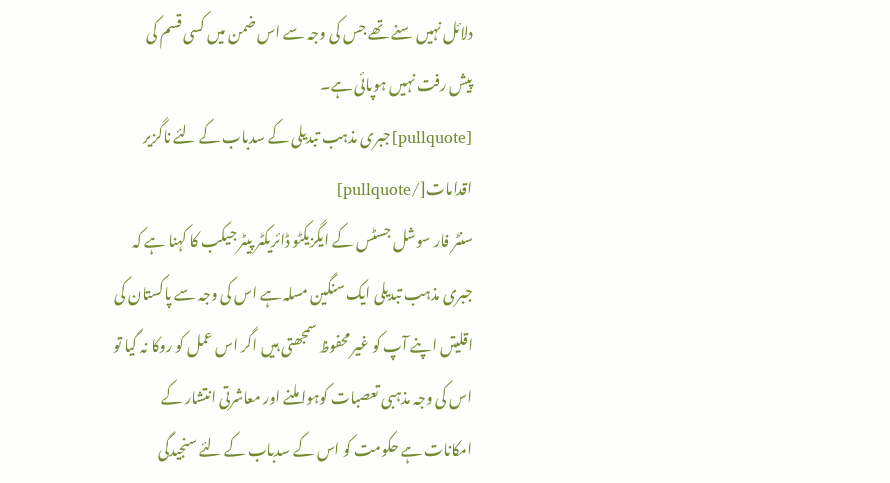دلائل نہیں سنے تھے جس کی وجہ سے اس ضمن میں کسی قسم کی پیش رفت نہیں ہوپائی ہے۔
[pullquote]جبری مذہب تبدیلی کے سدباب کے لئے ناگزیر اقدامات[/pullquote]
سنٹر فار سوشل جسٹس کے ایگزیکٹو ڈائریکٹر پیٹر جیکب کا کہنا ہے کہ جبری مذہب تبدیلی ایک سنگین مسلہ ہے اس کی وجہ سے پاکستان کی اقلیتں اپنے آپ کو غیر محفوظ سمجھتی ہیں اگر اس عمل کو روکا نہ گیا تو اس کی وجہ مذہبی تعصبات کوہوا ملنے اور معاشرتی انتشار کے امکانات ہے حکومت کو اس کے سدباب کے لئے سنجیدگی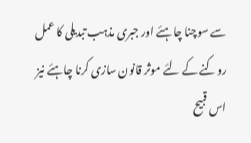سے سوچنا چاہئے اور جبری مذہب تبدیلی کا عمل روکنے کے لئے موثر قانون سازی کرنا چاہئے نیز اس قبیح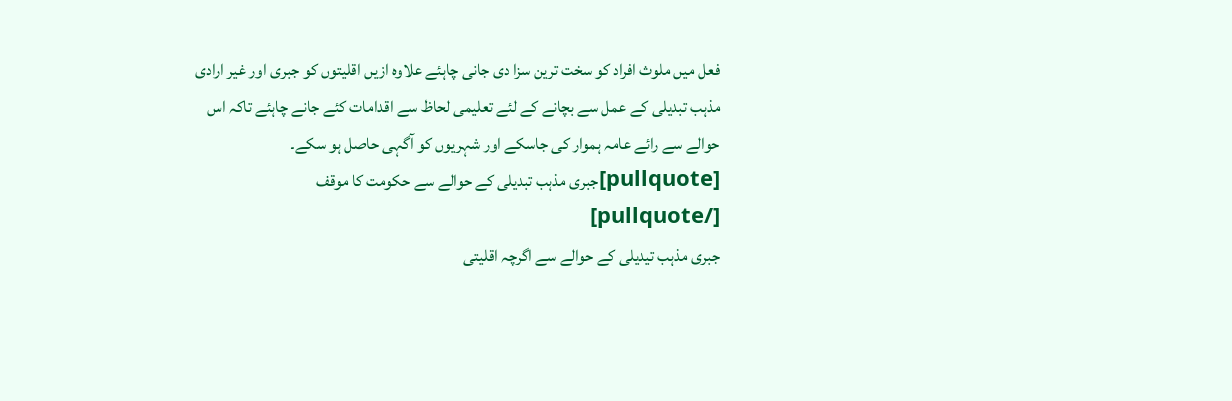فعل میں ملوث افراد کو سخت ترین سزا دی جانی چاہئے علاوہ ازیں اقلیتوں کو جبری اور غیر ارادی مذہب تبدیلی کے عمل سے بچانے کے لئے تعلیمی لحاظ سے اقدامات کئے جانے چاہئے تاکہ اس حوالے سے رائے عامہ ہموار کی جاسکے اور شہریوں کو آگہی حاصل ہو سکے۔
[pullquote]جبری مذہب تبدیلی کے حوالے سے حکومت کا موقف [/pullquote]
جبری مذہب تیدیلی کے حوالے سے اگرچہ اقلیتی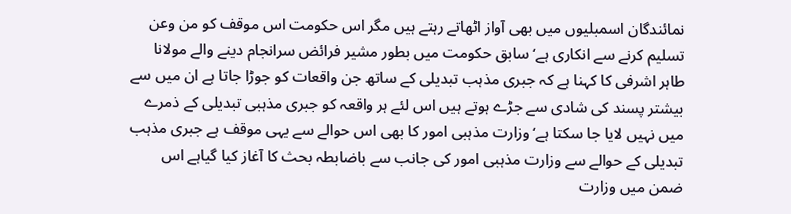نمائندگان اسمبلیوں میں بھی آواز اٹھاتے رہتے ہیں مگر اس حکومت اس موقف کو من وعن تسلیم کرنے سے انکاری ہے‘سابق حکومت میں بطور مشیر فرائض سرانجام دینے والے مولانا طاہر اشرفی کا کہنا ہے کہ جبری مذہب تبدیلی کے ساتھ جن واقعات کو جوڑا جاتا ہے ان میں سے بیشتر پسند کی شادی سے جڑے ہوتے ہیں اس لئے ہر واقعہ کو جبری مذہبی تبدیلی کے ذمرے میں نہیں لایا جا سکتا ہے‘ وزارت مذہبی امور کا بھی اس حوالے سے یہی موقف ہے جبری مذہب تبدیلی کے حوالے سے وزارت مذہبی امور کی جانب سے باضابطہ بحث کا آغاز کیا گیاہے اس ضمن میں وزارت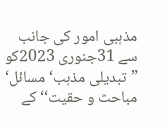مذہبی امور کی جانب سے 31جنوری 2023کو ”تبدیلی مذہب‘مسائل‘ مباحث و حقیت‘‘ کے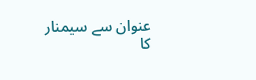عنوان سے سیمنار کا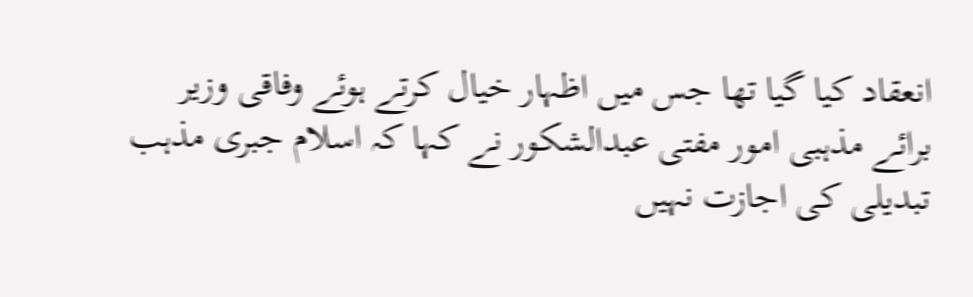انعقاد کیا گیا تھا جس میں اظہار خیال کرتے ہوئے وفاقی وزیر برائے مذہبی امور مفتی عبدالشکور نے کہا کہ اسلام جبری مذہب تبدیلی کی اجازت نہیں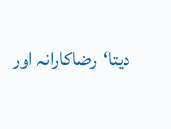دیتا‘رضاکارانہ اور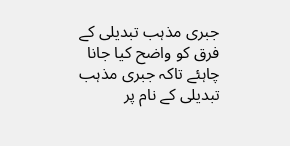جبری مذہب تبدیلی کے فرق کو واضح کیا جانا چاہئے تاکہ جبری مذہب تبدیلی کے نام پر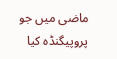ماضی میں جو پروپیگنڈہ کیا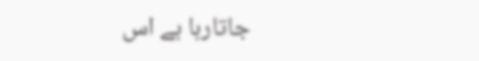جاتارہا ہے اس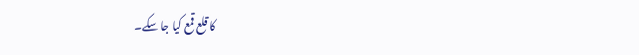کا قلع قمع کیا جا سکے۔